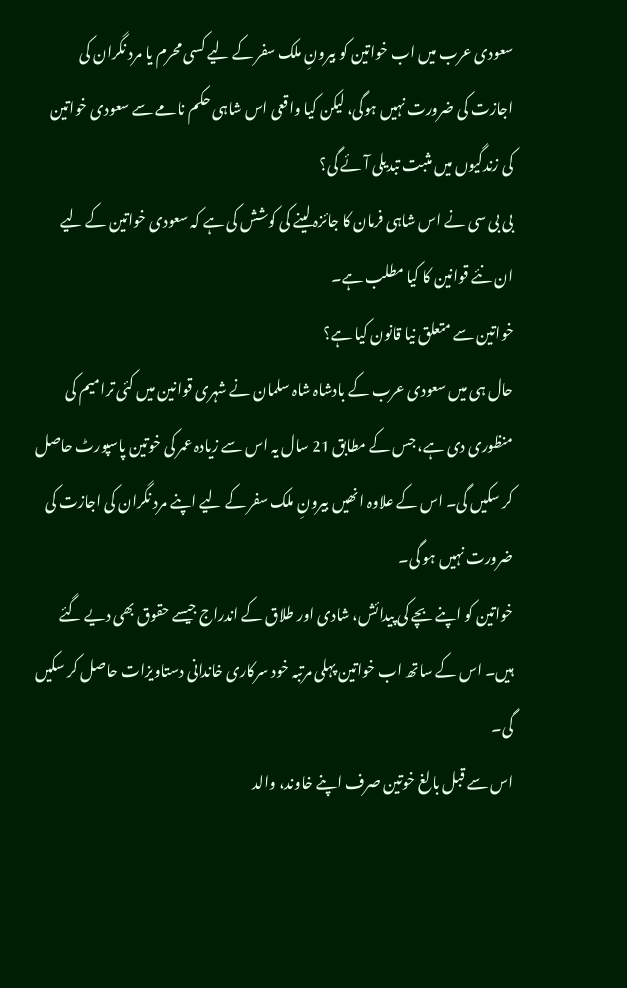سعودی عرب میں اب خواتین کو بیرونِ ملک سفر کے لیے کسی محرم یا مرد نگران کی اجازت کی ضرورت نہیں ہوگی، لیکن کیا واقعی اس شاہی حکم نامے سے سعودی خواتین کی زندگیوں میں مثبت تبدیلی آئے گی؟
بی بی سی نے اس شاہی فرمان کا جائزہ لینے کی کوشش کی ہے کہ سعودی خواتین کے لیے ان نئے قوانین کا کیا مطلب ہے۔
خواتین سے متعلق نیا قانون کیا ہے؟
حال ہی میں سعودی عرب کے بادشاہ شاہ سلمان نے شہری قوانین میں کئی ترامیم کی منظوری دی ہے، جس کے مطابق 21 سال یہ اس سے زیادہ عمر کی خوتین پاسپورٹ حاصل کر سکیں گی۔ اس کے علاوہ انھیں بیرونِ ملک سفر کے لیے اپنے مرد نگران کی اجازت کی ضرورت نہیں ہو گی۔
خواتین کو اپنے بچے کی پیدائش، شادی اور طلاق کے اندراج جیسے حقوق بھی دیے گئے ہیں۔ اس کے ساتھ اب خواتین پہلی مرتبہ خود سرکاری خاندانی دستاویزات حاصل کر سکیں گی۔
اس سے قبل بالغ خوتین صرف اپنے خاوند، والد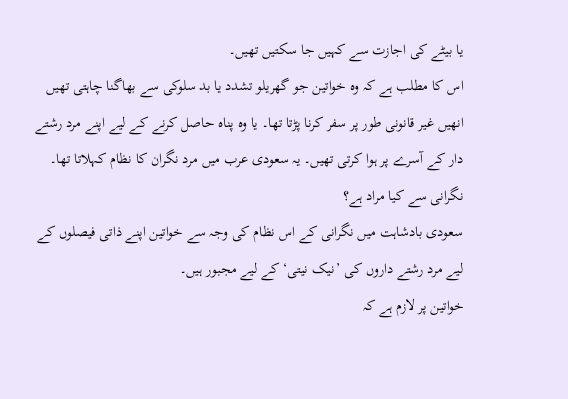یا بیٹے کی اجازت سے کہیں جا سکتیں تھیں۔
اس کا مطلب ہے کہ وہ خواتین جو گھریلو تشدد یا بد سلوکی سے بھاگنا چاہتی تھیں انھیں غیر قانونی طور پر سفر کرنا پڑتا تھا۔ یا وہ پناہ حاصل کرنے کے لیے اپنے مرد رشتے دار کے آسرے پر ہوا کرتی تھیں۔ یہ سعودی عرب میں مرد نگران کا نظام کہلاتا تھا۔
نگرانی سے کیا مراد ہے؟
سعودی بادشاہت میں نگرانی کے اس نظام کی وجہ سے خواتین اپنے ذاتی فیصلوں کے لیے مرد رشتے داروں کی ’نیک نیتی‘ کے لیے مجبور ہیں۔
خواتین پر لازم ہے کہ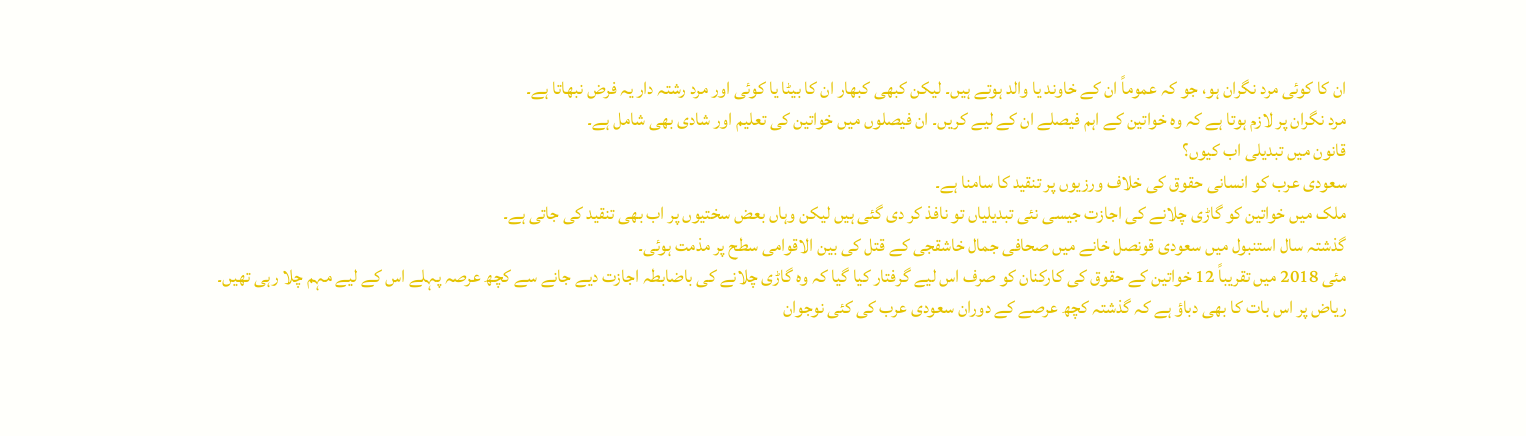ان کا کوئی مرد نگران ہو، جو کہ عموماً ان کے خاوند یا والد ہوتے ہیں۔ لیکن کبھی کبھار ان کا بیٹا یا کوئی اور مرد رشتہ دار یہ فرض نبھاتا ہے۔
مرد نگران پر لازم ہوتا ہے کہ وہ خواتین کے اہم فیصلے ان کے لیے کریں۔ ان فیصلوں میں خواتین کی تعلیم اور شادی بھی شامل ہے۔
قانون میں تبدیلی اب کیوں؟
سعودی عرب کو انسانی حقوق کی خلاف ورزیوں پر تنقید کا سامنا ہے۔
ملک میں خواتین کو گاڑی چلانے کی اجازت جیسی نئی تبدیلیاں تو نافذ کر دی گئی ہیں لیکن وہاں بعض سختیوں پر اب بھی تنقید کی جاتی ہے۔
گذشتہ سال استنبول میں سعودی قونصل خانے میں صحافی جمال خاشقجی کے قتل کی بین الاقوامی سطح پر مذمت ہوئی۔
مئی 2018 میں تقریباً 12 خواتین کے حقوق کی کارکنان کو صرف اس لیے گرفتار کیا گیا کہ وہ گاڑی چلانے کی باضابطہ اجازت دیے جانے سے کچھ عرصہ پہلے اس کے لیے مہم چلا رہی تھیں۔
ریاض پر اس بات کا بھی دباؤ ہے کہ گذشتہ کچھ عرصے کے دوران سعودی عرب کی کئی نوجوان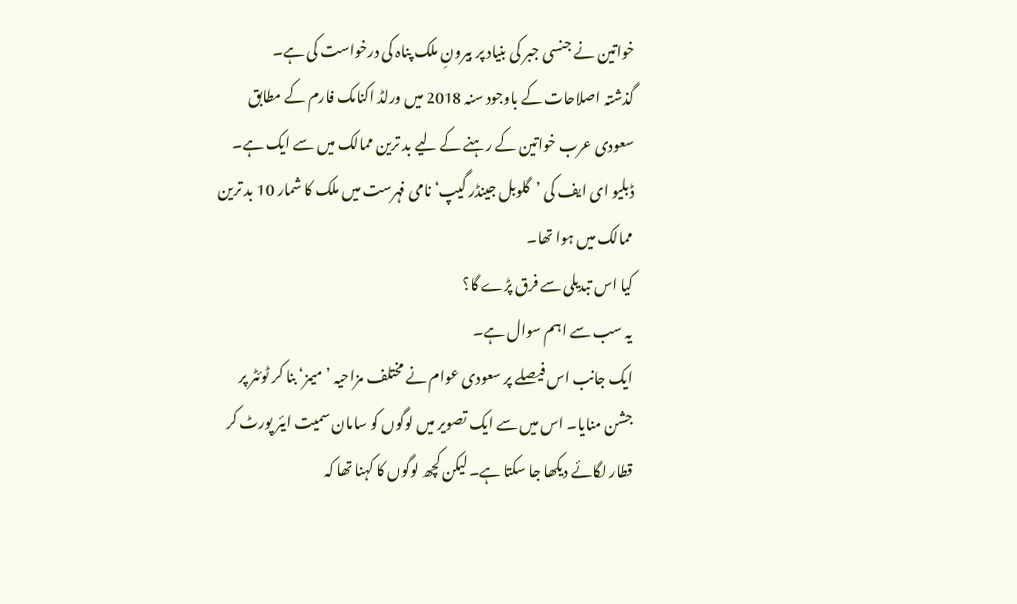خواتین نے جنسی جبر کی بنیاد پر بیرونِ ملک پناہ کی درخواست کی ہے۔
گذشتہ اصلاحات کے باوجود سنہ 2018 میں ورلڈ اکنامک فارم کے مطابق سعودی عرب خواتین کے رہنے کے لیے بد ترین ممالک میں سے ایک ہے۔ ڈبلیو ای ایف کی ’گلوبل جینڈر گیپ‘ نامی فہرست میں ملک کا شمار 10 بد ترین ممالک میں ہوا تھا۔
کیا اس تبدیلی سے فرق پڑے گا؟
یہ سب سے اہم سوال ہے۔
ایک جانب اس فیصلے پر سعودی عوام نے مختلف مزاحیہ ’میمز‘ بنا کر ٹوئٹر پر جشن منایا۔ اس میں سے ایک تصویر میں لوگوں کو سامان سمیت ایئر پورٹ کر قطار لگائے دیکھا جا سکتا ہے۔ لیکن کچھ لوگوں کا کہنا تھا کہ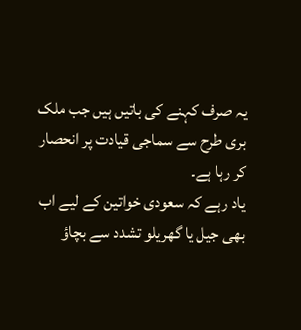یہ صرف کہنے کی باتیں ہیں جب ملک بری طرح سے سماجی قیادت پر انحصار کر رہا ہے۔
یاد رہے کہ سعودی خواتین کے لیے اب بھی جیل یا گھریلو تشدد سے بچاؤ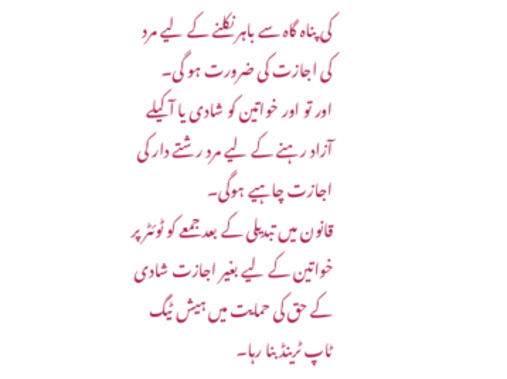کی پناہ گاہ سے باہر نکلنے کے لیے مرد کی اجازت کی ضرورت ہو گی۔
اور تو اور خواتین کو شادی یا آکیلے آزاد رہنے کے لیے مرد رشتے دار کی اجازت چاہیے ہوگی۔
قانون میں تبدیلی کے بعد جمعے کو ٹوئٹر پر خواتین کے لیے بغیر اجازت شادی کے حق کی حمایت میں ہیش ٹیگ ٹاپ ٹرینڈ بنا رہا۔